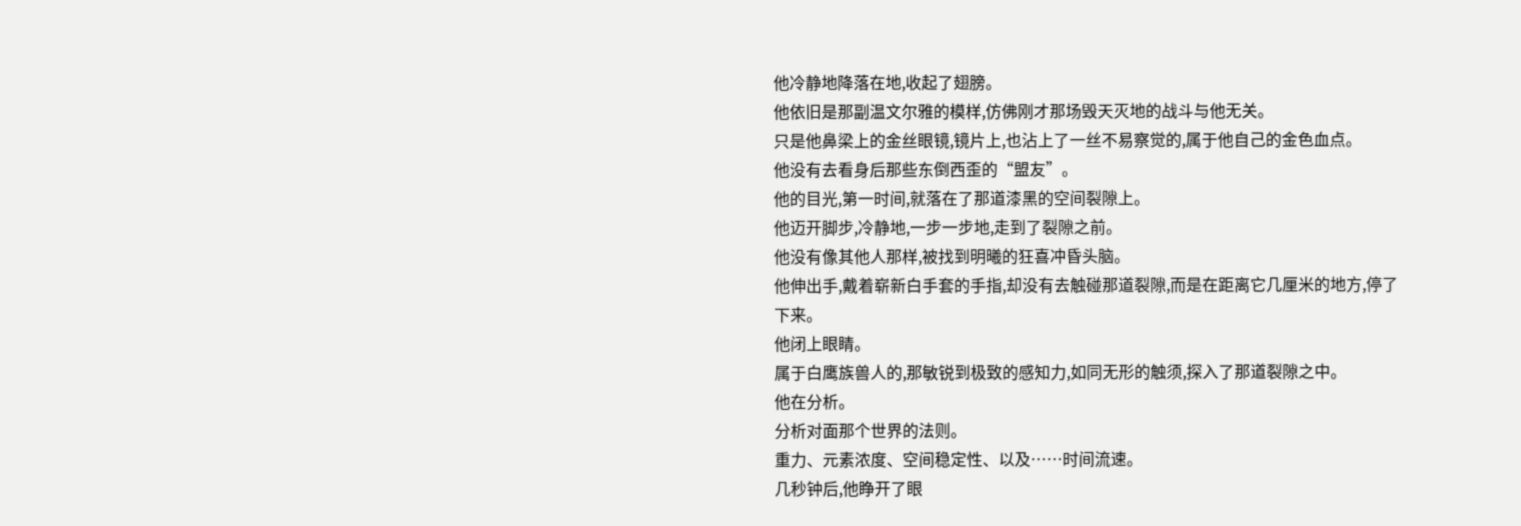他冷静地降落在地,收起了翅膀。
他依旧是那副温文尔雅的模样,仿佛刚才那场毁天灭地的战斗与他无关。
只是他鼻梁上的金丝眼镜,镜片上,也沾上了一丝不易察觉的,属于他自己的金色血点。
他没有去看身后那些东倒西歪的“盟友”。
他的目光,第一时间,就落在了那道漆黑的空间裂隙上。
他迈开脚步,冷静地,一步一步地,走到了裂隙之前。
他没有像其他人那样,被找到明曦的狂喜冲昏头脑。
他伸出手,戴着崭新白手套的手指,却没有去触碰那道裂隙,而是在距离它几厘米的地方,停了下来。
他闭上眼睛。
属于白鹰族兽人的,那敏锐到极致的感知力,如同无形的触须,探入了那道裂隙之中。
他在分析。
分析对面那个世界的法则。
重力、元素浓度、空间稳定性、以及……时间流速。
几秒钟后,他睁开了眼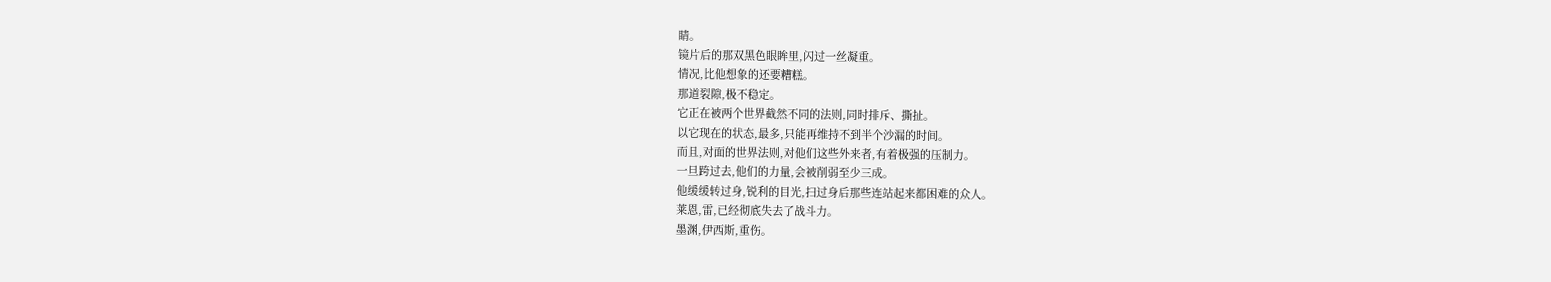睛。
镜片后的那双黑色眼眸里,闪过一丝凝重。
情况,比他想象的还要糟糕。
那道裂隙,极不稳定。
它正在被两个世界截然不同的法则,同时排斥、撕扯。
以它现在的状态,最多,只能再维持不到半个沙漏的时间。
而且,对面的世界法则,对他们这些外来者,有着极强的压制力。
一旦跨过去,他们的力量,会被削弱至少三成。
他缓缓转过身,锐利的目光,扫过身后那些连站起来都困难的众人。
莱恩,雷,已经彻底失去了战斗力。
墨渊,伊西斯,重伤。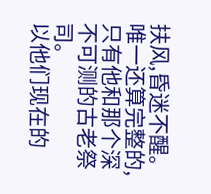扶风,昏迷不醒。
唯一还算完整的,只有他和那个深不可测的古老祭司。
以他们现在的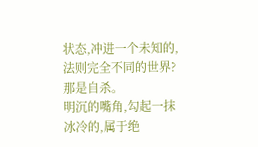状态,冲进一个未知的,法则完全不同的世界?
那是自杀。
明沉的嘴角,勾起一抹冰冷的,属于绝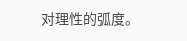对理性的弧度。